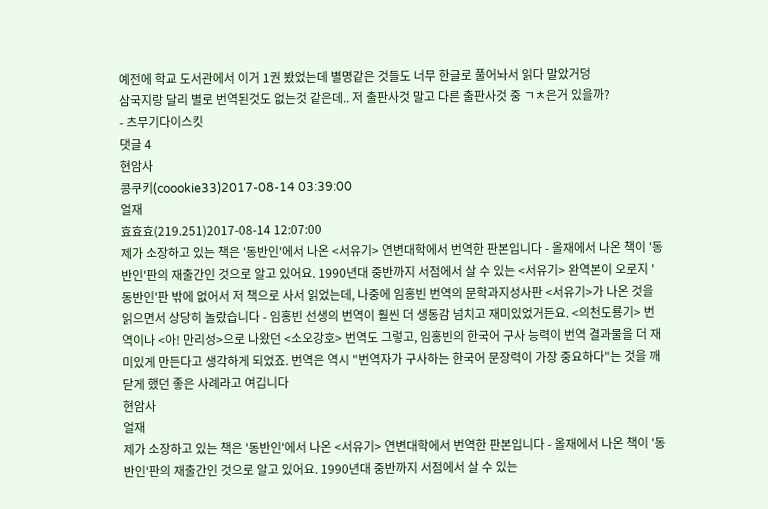예전에 학교 도서관에서 이거 1권 봤었는데 별명같은 것들도 너무 한글로 풀어놔서 읽다 말았거덩
삼국지랑 달리 별로 번역된것도 없는것 같은데.. 저 출판사것 말고 다른 출판사것 중 ㄱㅊ은거 있을까?
- 츠무기다이스킷
댓글 4
현암사
콩쿠키(coookie33)2017-08-14 03:39:00
얼재
효효효(219.251)2017-08-14 12:07:00
제가 소장하고 있는 책은 '동반인'에서 나온 <서유기> 연변대학에서 번역한 판본입니다 - 올재에서 나온 책이 '동반인'판의 재출간인 것으로 알고 있어요. 1990년대 중반까지 서점에서 살 수 있는 <서유기> 완역본이 오로지 '동반인'판 밖에 없어서 저 책으로 사서 읽었는데, 나중에 임홍빈 번역의 문학과지성사판 <서유기>가 나온 것을 읽으면서 상당히 놀랐습니다 - 임홍빈 선생의 번역이 훨씬 더 생동감 넘치고 재미있었거든요. <의천도룡기> 번역이나 <아! 만리성>으로 나왔던 <소오강호> 번역도 그렇고, 임홍빈의 한국어 구사 능력이 번역 결과물을 더 재미있게 만든다고 생각하게 되었죠. 번역은 역시 "번역자가 구사하는 한국어 문장력이 가장 중요하다"는 것을 깨닫게 했던 좋은 사례라고 여깁니다
현암사
얼재
제가 소장하고 있는 책은 '동반인'에서 나온 <서유기> 연변대학에서 번역한 판본입니다 - 올재에서 나온 책이 '동반인'판의 재출간인 것으로 알고 있어요. 1990년대 중반까지 서점에서 살 수 있는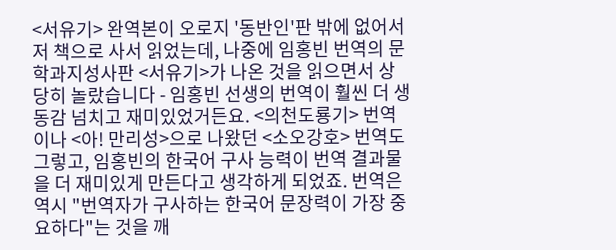<서유기> 완역본이 오로지 '동반인'판 밖에 없어서 저 책으로 사서 읽었는데, 나중에 임홍빈 번역의 문학과지성사판 <서유기>가 나온 것을 읽으면서 상당히 놀랐습니다 - 임홍빈 선생의 번역이 훨씬 더 생동감 넘치고 재미있었거든요. <의천도룡기> 번역이나 <아! 만리성>으로 나왔던 <소오강호> 번역도 그렇고, 임홍빈의 한국어 구사 능력이 번역 결과물을 더 재미있게 만든다고 생각하게 되었죠. 번역은 역시 "번역자가 구사하는 한국어 문장력이 가장 중요하다"는 것을 깨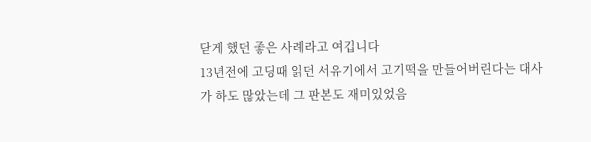닫게 했던 좋은 사례라고 여깁니다
13년전에 고딩때 읽던 서유기에서 고기떡을 만들어버린다는 대사가 하도 많았는데 그 판본도 재미있었음